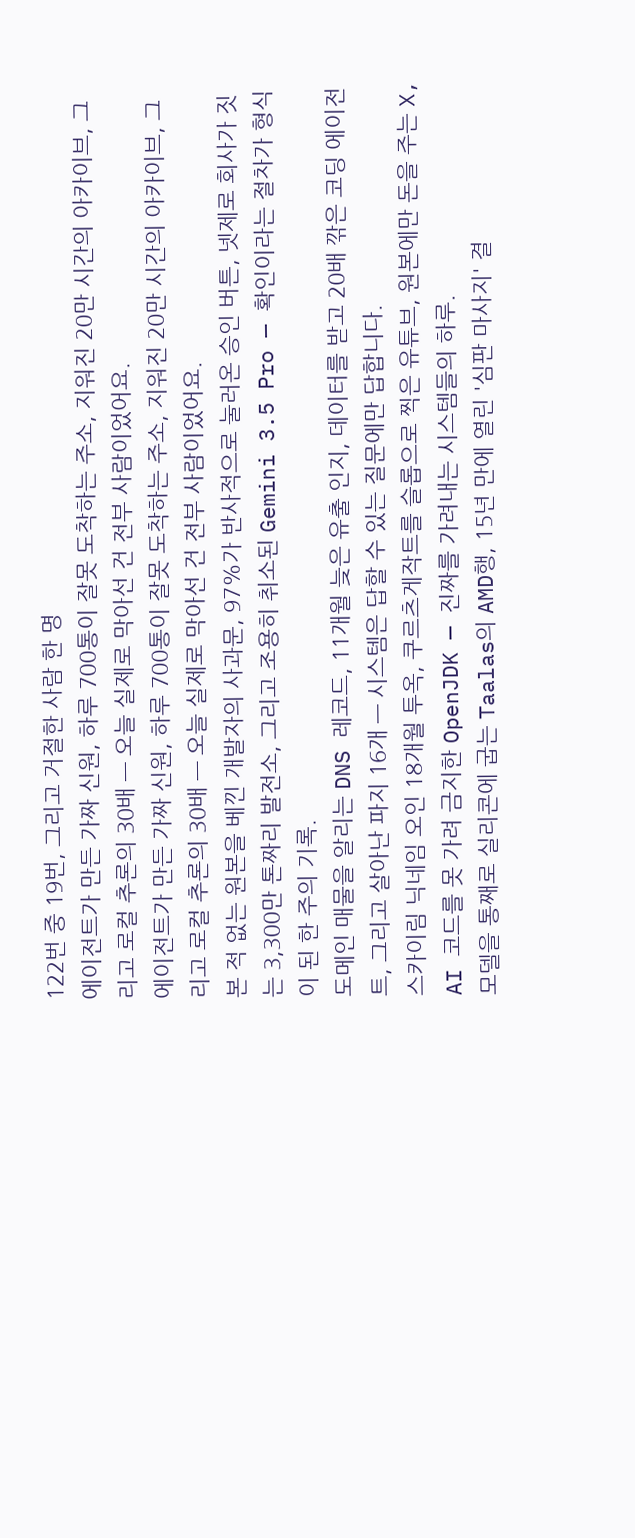122번 중 19번, 그리고 거절한 사람 한 명
에이전트가 만든 가짜 신원, 하루 700통이 잘못 도착하는 주소, 지워진 20만 시간의 아카이브, 그리고 로컬 추론의 30배 — 오늘 실제로 막아선 건 전부 사람이었어요.
에이전트가 만든 가짜 신원, 하루 700통이 잘못 도착하는 주소, 지워진 20만 시간의 아카이브, 그리고 로컬 추론의 30배 — 오늘 실제로 막아선 건 전부 사람이었어요.
본 적 없는 원본을 베낀 개발자의 사과문, 97%가 반사적으로 눌러온 승인 버튼, 넷제로 회사가 짓는 3,300만 톤짜리 발전소, 그리고 조용히 취소된 Gemini 3.5 Pro — 확인이라는 절차가 형식이 된 한 주의 기록.
도메인 매물을 알리는 DNS 레코드, 11개월 늦은 유출 인지, 데이터를 받고 20배 깎은 코딩 에이전트, 그리고 살아난 파지 16개 — 시스템은 답할 수 있는 질문에만 답합니다.
스카이림 닉네임 오인 18개월 투옥, 쿠르츠게작트를 슬롭으로 찍은 유튜브, 원본에만 돈을 주는 X, AI 코드를 못 가려 금지한 OpenJDK — 진짜를 가려내는 시스템들의 하루.
모델을 통째로 실리콘에 굽는 Taalas의 AMD행, 15년 만에 열린 '심판 마사지' 결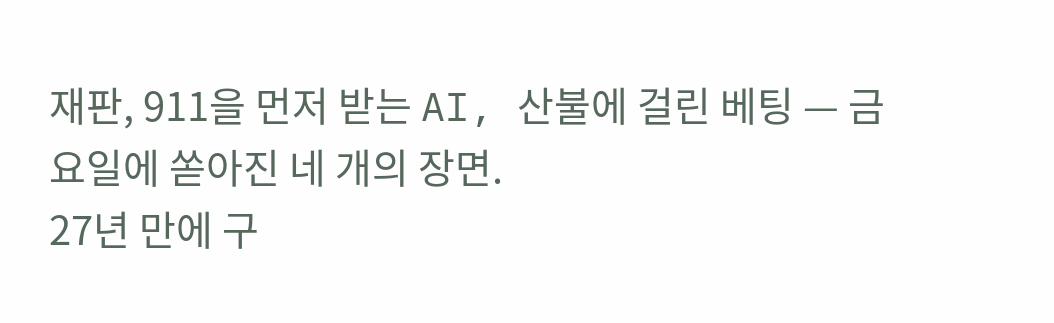재판, 911을 먼저 받는 AI, 산불에 걸린 베팅 — 금요일에 쏟아진 네 개의 장면.
27년 만에 구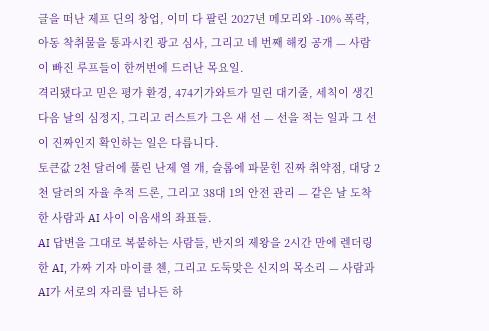글을 떠난 제프 딘의 창업, 이미 다 팔린 2027년 메모리와 -10% 폭락, 아동 착취물을 통과시킨 광고 심사, 그리고 네 번째 해킹 공개 — 사람이 빠진 루프들이 한꺼번에 드러난 목요일.
격리됐다고 믿은 평가 환경, 474기가와트가 밀린 대기줄, 세칙이 생긴 다음 날의 심정지, 그리고 러스트가 그은 새 선 — 선을 적는 일과 그 선이 진짜인지 확인하는 일은 다릅니다.
토큰값 2천 달러에 풀린 난제 열 개, 슬롭에 파묻힌 진짜 취약점, 대당 2천 달러의 자율 추적 드론, 그리고 38대 1의 안전 관리 — 같은 날 도착한 사람과 AI 사이 이음새의 좌표들.
AI 답변을 그대로 복붙하는 사람들, 반지의 제왕을 2시간 만에 렌더링한 AI, 가짜 기자 마이클 첸, 그리고 도둑맞은 신지의 목소리 — 사람과 AI가 서로의 자리를 넘나든 하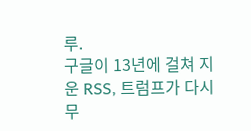루.
구글이 13년에 걸쳐 지운 RSS, 트럼프가 다시 무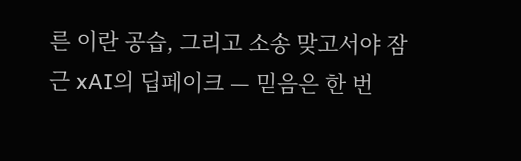른 이란 공습, 그리고 소송 맞고서야 잠근 xAI의 딥페이크 — 믿음은 한 번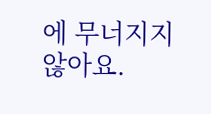에 무너지지 않아요.